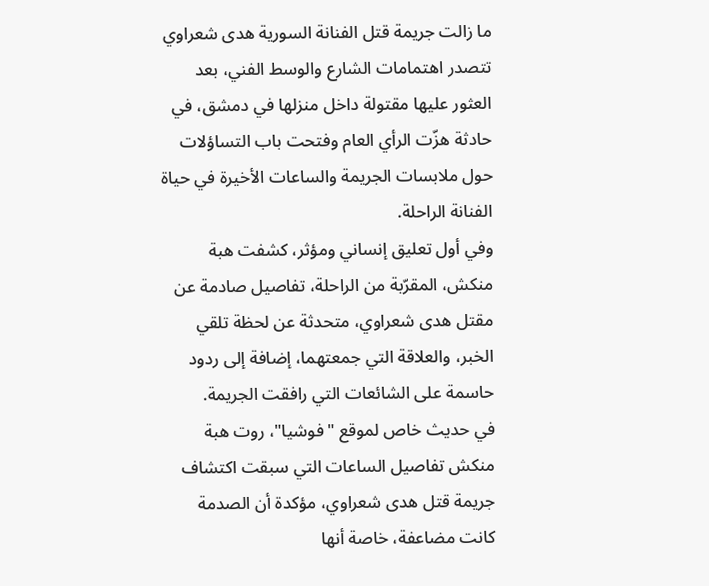ما زالت جريمة قتل الفنانة السورية هدى شعراوي تتصدر اهتمامات الشارع والوسط الفني، بعد العثور عليها مقتولة داخل منزلها في دمشق، في حادثة هزّت الرأي العام وفتحت باب التساؤلات حول ملابسات الجريمة والساعات الأخيرة في حياة الفنانة الراحلة.
وفي أول تعليق إنساني ومؤثر، كشفت هبة منكش، المقرّبة من الراحلة، تفاصيل صادمة عن مقتل هدى شعراوي، متحدثة عن لحظة تلقي الخبر، والعلاقة التي جمعتهما، إضافة إلى ردود حاسمة على الشائعات التي رافقت الجريمة.
في حديث خاص لموقع "فوشيا"، روت هبة منكش تفاصيل الساعات التي سبقت اكتشاف جريمة قتل هدى شعراوي، مؤكدة أن الصدمة كانت مضاعفة، خاصة أنها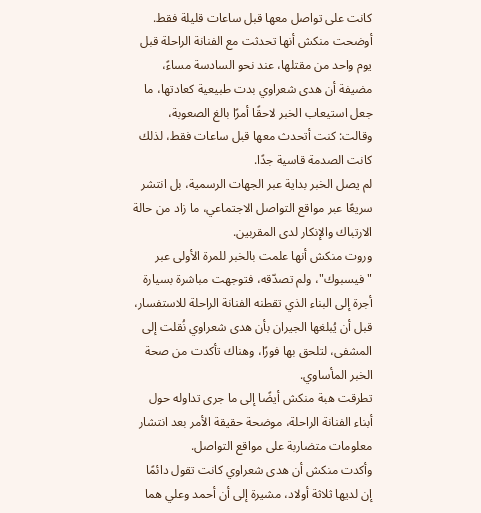كانت على تواصل معها قبل ساعات قليلة فقط.
أوضحت منكش أنها تحدثت مع الفنانة الراحلة قبل يوم واحد من مقتلها، عند نحو السادسة مساءً، مضيفة أن هدى شعراوي بدت طبيعية كعادتها، ما جعل استيعاب الخبر لاحقًا أمرًا بالغ الصعوبة، وقالت: كنت أتحدث معها قبل ساعات فقط، لذلك كانت الصدمة قاسية جدًا.
لم يصل الخبر بداية عبر الجهات الرسمية، بل انتشر سريعًا عبر مواقع التواصل الاجتماعي، ما زاد من حالة الارتباك والإنكار لدى المقربين.
وروت منكش أنها علمت بالخبر للمرة الأولى عبر "فيسبوك"، ولم تصدّقه، فتوجهت مباشرة بسيارة أجرة إلى البناء الذي تقطنه الفنانة الراحلة للاستفسار، قبل أن يُبلغها الجيران بأن هدى شعراوي نُقلت إلى المشفى، لتلحق بها فورًا، وهناك تأكدت من صحة الخبر المأساوي.
تطرقت هبة منكش أيضًا إلى ما جرى تداوله حول أبناء الفنانة الراحلة، موضحة حقيقة الأمر بعد انتشار معلومات متضاربة على مواقع التواصل.
وأكدت منكش أن هدى شعراوي كانت تقول دائمًا إن لديها ثلاثة أولاد، مشيرة إلى أن أحمد وعلي هما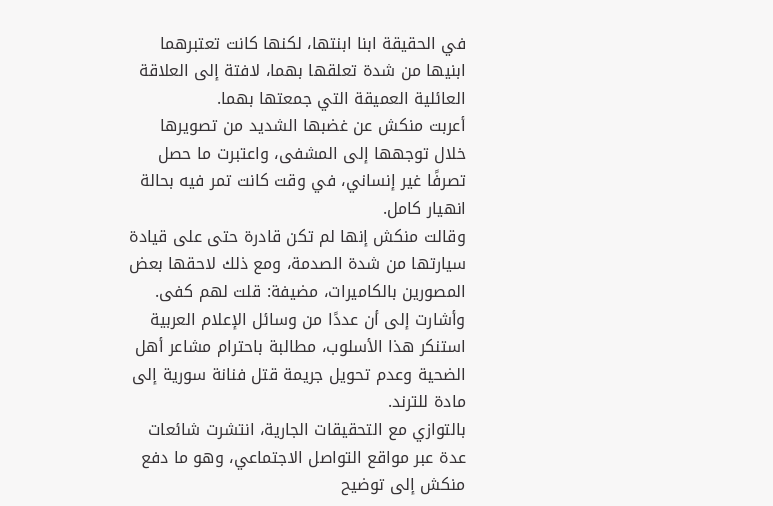في الحقيقة ابنا ابنتها، لكنها كانت تعتبرهما ابنيها من شدة تعلقها بهما، لافتة إلى العلاقة العائلية العميقة التي جمعتها بهما.
أعربت منكش عن غضبها الشديد من تصويرها خلال توجهها إلى المشفى، واعتبرت ما حصل تصرفًا غير إنساني، في وقت كانت تمر فيه بحالة انهيار كامل.
وقالت منكش إنها لم تكن قادرة حتى على قيادة سيارتها من شدة الصدمة، ومع ذلك لاحقها بعض المصورين بالكاميرات، مضيفة: قلت لهم كفى. وأشارت إلى أن عددًا من وسائل الإعلام العربية استنكر هذا الأسلوب، مطالبة باحترام مشاعر أهل الضحية وعدم تحويل جريمة قتل فنانة سورية إلى مادة للترند.
بالتوازي مع التحقيقات الجارية، انتشرت شائعات عدة عبر مواقع التواصل الاجتماعي، وهو ما دفع منكش إلى توضيح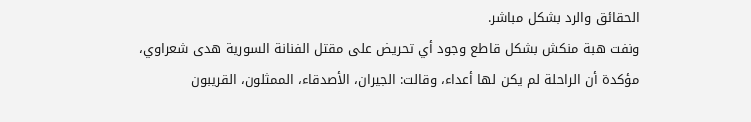الحقائق والرد بشكل مباشر.
ونفت هبة منكش بشكل قاطع وجود أي تحريض على مقتل الفنانة السورية هدى شعراوي، مؤكدة أن الراحلة لم يكن لها أعداء، وقالت: الجيران، الأصدقاء، الممثلون، القريبون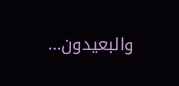والبعيدون…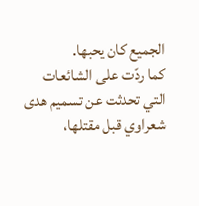الجميع كان يحبها.
كما ردّت على الشائعات التي تحدثت عن تسميم هدى شعراوي قبل مقتلها،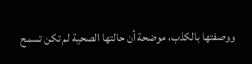ووصفتها بالكذب، موضحة أن حالتها الصحية لم تكن تسمح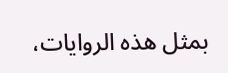بمثل هذه الروايات،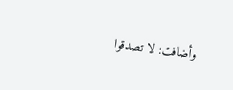وأضافت: لا تصدقوا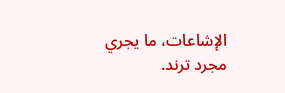الإشاعات، ما يجري مجرد ترند.